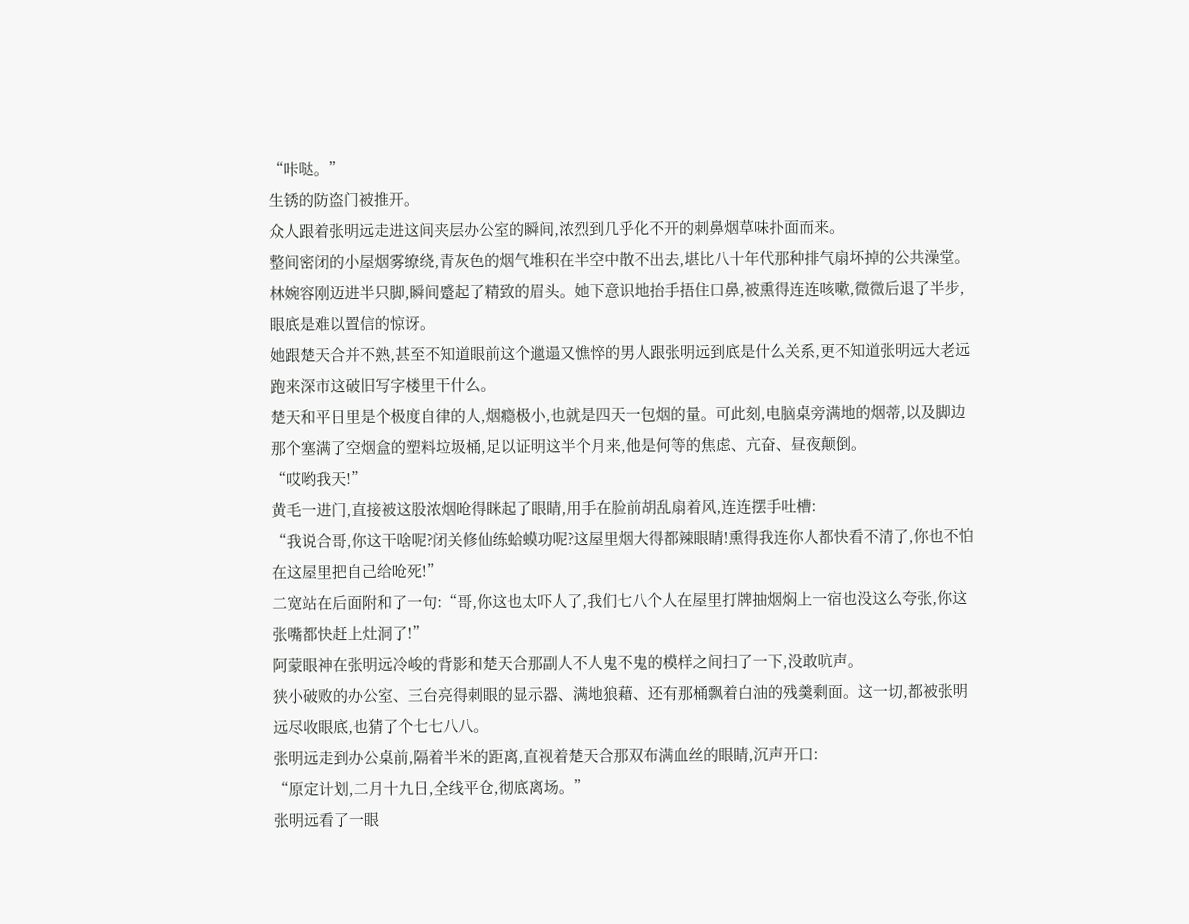“咔哒。”
生锈的防盗门被推开。
众人跟着张明远走进这间夹层办公室的瞬间,浓烈到几乎化不开的刺鼻烟草味扑面而来。
整间密闭的小屋烟雾缭绕,青灰色的烟气堆积在半空中散不出去,堪比八十年代那种排气扇坏掉的公共澡堂。
林婉容刚迈进半只脚,瞬间蹙起了精致的眉头。她下意识地抬手捂住口鼻,被熏得连连咳嗽,微微后退了半步,眼底是难以置信的惊讶。
她跟楚天合并不熟,甚至不知道眼前这个邋遢又憔悴的男人跟张明远到底是什么关系,更不知道张明远大老远跑来深市这破旧写字楼里干什么。
楚天和平日里是个极度自律的人,烟瘾极小,也就是四天一包烟的量。可此刻,电脑桌旁满地的烟蒂,以及脚边那个塞满了空烟盒的塑料垃圾桶,足以证明这半个月来,他是何等的焦虑、亢奋、昼夜颠倒。
“哎哟我天!”
黄毛一进门,直接被这股浓烟呛得眯起了眼睛,用手在脸前胡乱扇着风,连连摆手吐槽:
“我说合哥,你这干啥呢?闭关修仙练蛤蟆功呢?这屋里烟大得都辣眼睛!熏得我连你人都快看不清了,你也不怕在这屋里把自己给呛死!”
二宽站在后面附和了一句:“哥,你这也太吓人了,我们七八个人在屋里打牌抽烟焖上一宿也没这么夸张,你这张嘴都快赶上灶洞了!”
阿蒙眼神在张明远冷峻的背影和楚天合那副人不人鬼不鬼的模样之间扫了一下,没敢吭声。
狭小破败的办公室、三台亮得刺眼的显示器、满地狼藉、还有那桶飘着白油的残羹剩面。这一切,都被张明远尽收眼底,也猜了个七七八八。
张明远走到办公桌前,隔着半米的距离,直视着楚天合那双布满血丝的眼睛,沉声开口:
“原定计划,二月十九日,全线平仓,彻底离场。”
张明远看了一眼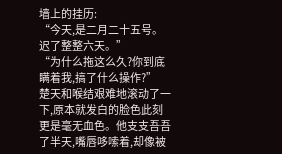墙上的挂历:
“今天,是二月二十五号。迟了整整六天。”
“为什么拖这么久?你到底瞒着我,搞了什么操作?”
楚天和喉结艰难地滚动了一下,原本就发白的脸色此刻更是毫无血色。他支支吾吾了半天,嘴唇哆嗦着,却像被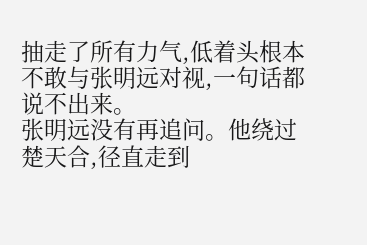抽走了所有力气,低着头根本不敢与张明远对视,一句话都说不出来。
张明远没有再追问。他绕过楚天合,径直走到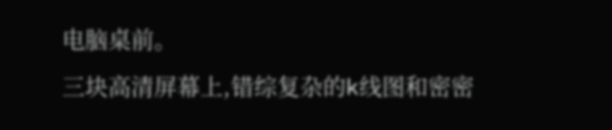电脑桌前。
三块高清屏幕上,错综复杂的k线图和密密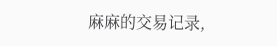麻麻的交易记录,